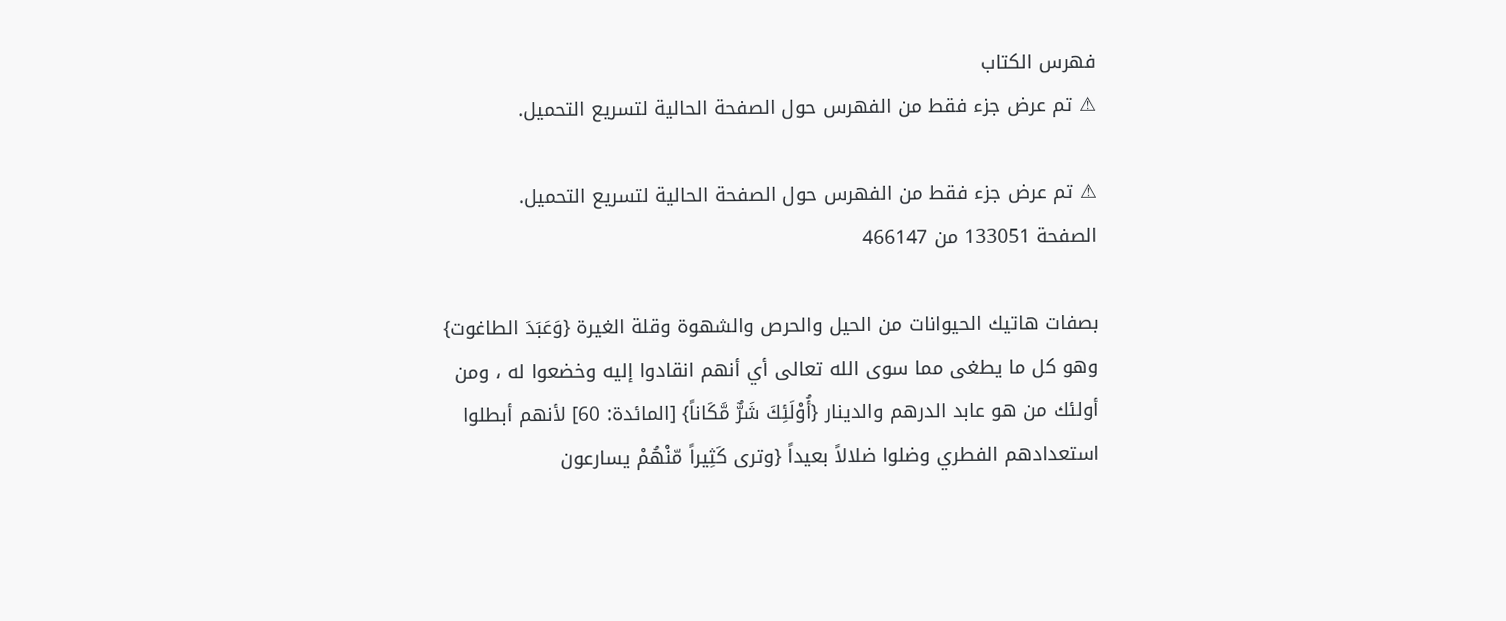فهرس الكتاب
⚠ تم عرض جزء فقط من الفهرس حول الصفحة الحالية لتسريع التحميل.

⚠ تم عرض جزء فقط من الفهرس حول الصفحة الحالية لتسريع التحميل.
الصفحة 133051 من 466147

بصفات هاتيك الحيوانات من الحيل والحرص والشهوة وقلة الغيرة {وَعَبَدَ الطاغوت} وهو كل ما يطغى مما سوى الله تعالى أي أنهم انقادوا إليه وخضعوا له ، ومن أولئك من هو عابد الدرهم والدينار {أُوْلَئِكَ شَرٌّ مَّكَاناً} [المائدة: 60] لأنهم أبطلوا استعدادهم الفطري وضلوا ضلالاً بعيداً {وترى كَثِيراً مّنْهُمْ يسارعون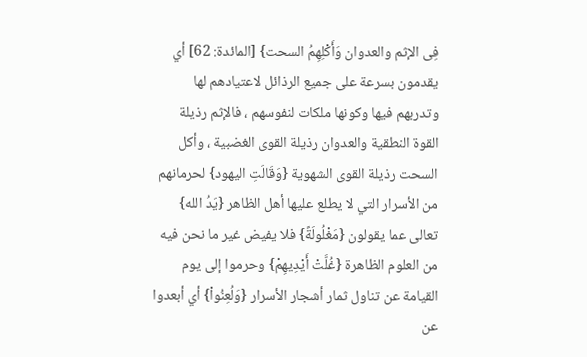فِى الإثم والعدوان وَأَكْلِهِمُ السحت} [المائدة: 62] أي يقدمون بسرعة على جميع الرذائل لاعتيادهم لها وتدربهم فيها وكونها ملكات لنفوسهم ، فالإثم رذيلة القوة النطقية والعدوان رذيلة القوى الغضبية ، وأكل السحت رذيلة القوى الشهوية {وَقَالَتِ اليهود} لحرمانهم من الأسرار التي لا يطلع عليها أهل الظاهر {يَدُ الله} تعالى عما يقولون {مَغْلُولَةً} فلا يفيض غير ما نحن فيه من العلوم الظاهرة {غُلَّتْ أَيْدِيهِمْ} وحرموا إلى يوم القيامة عن تناول ثمار أشجار الأسرار {وَلُعِنُواْ} أي أبعدوا عن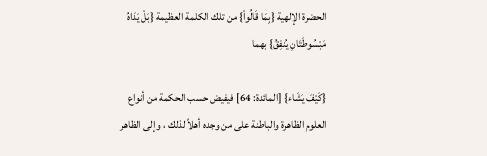الحضرة الإلهية {بِمَا قَالُواْ} من تلك الكلمة العظيمة {بَلْ يَدَاهُ مَبْسُوطَتَانِ يُنفِقُ} بهما

{كَيْفَ يَشَاء} [المائدة: 64] فيفيض حسب الحكمة من أنواع العلوم الظاهرة والباطنة على من وجده أهلاً لذلك ، وإلى الظاهر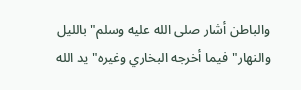والباطن أشار صلى الله عليه وسلم"بالليل والنهار"فيما أخرجه البخاري وغيره"يد الله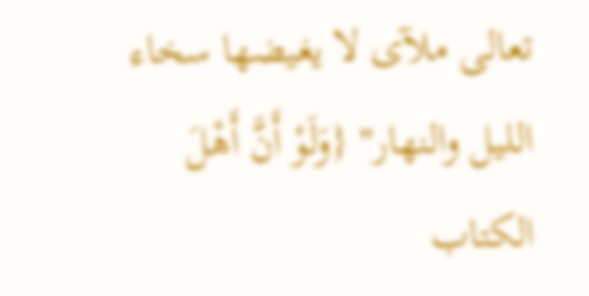تعالى ملآى لا يغيضها سخاء الليل والنهار" {وَلَوْ أَنَّ أَهْلَ الكتاب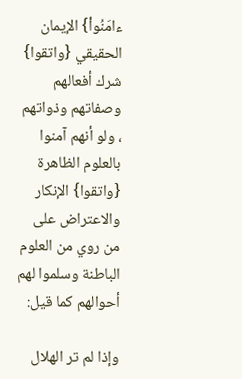ءامَنُواْ} الإيمان الحقيقي {واتقوا} شرك أفعالهم وصفاتهم وذواتهم ، ولو أنهم آمنوا بالعلوم الظاهرة {واتقوا} الإنكار والاعتراض على من روي من العلوم الباطنة وسلموا لهم أحوالهم كما قيل:

وإذا لم تر الهلال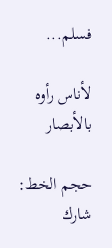فسلم...

لأناس رأوه بالأبصار

حجم الخط:
شارك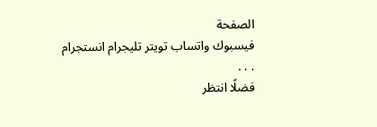الصفحة
فيسبوك واتساب تويتر تليجرام انستجرام
. . .
فضلًا انتظر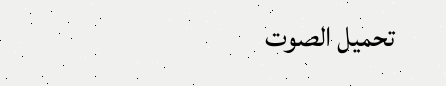تحميل الصوت